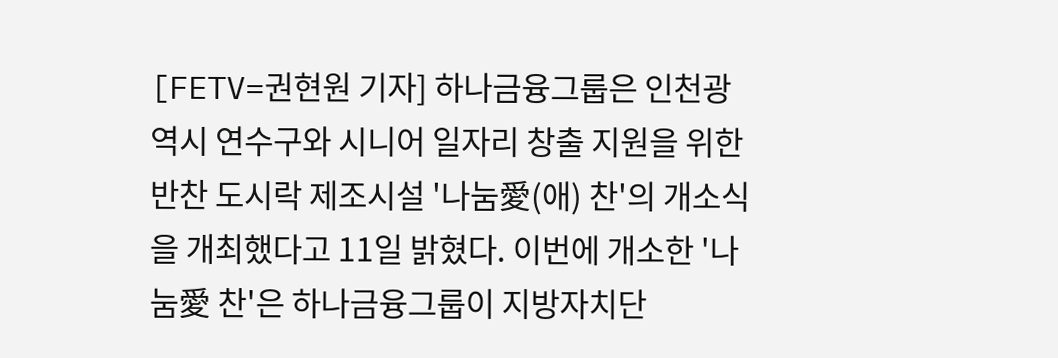[FETV=권현원 기자] 하나금융그룹은 인천광역시 연수구와 시니어 일자리 창출 지원을 위한 반찬 도시락 제조시설 '나눔愛(애) 찬'의 개소식을 개최했다고 11일 밝혔다. 이번에 개소한 '나눔愛 찬'은 하나금융그룹이 지방자치단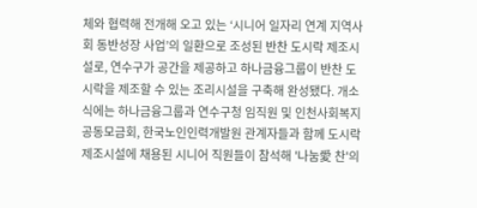체와 협력해 전개해 오고 있는 ‘시니어 일자리 연계 지역사회 동반성장 사업’의 일환으로 조성된 반찬 도시락 제조시설로, 연수구가 공간을 제공하고 하나금융그룹이 반찬 도시락을 제조할 수 있는 조리시설을 구축해 완성됐다. 개소식에는 하나금융그룹과 연수구청 임직원 및 인천사회복지공동모금회, 한국노인인력개발원 관계자들과 함께 도시락 제조시설에 채용된 시니어 직원들이 참석해 '나눔愛 찬'의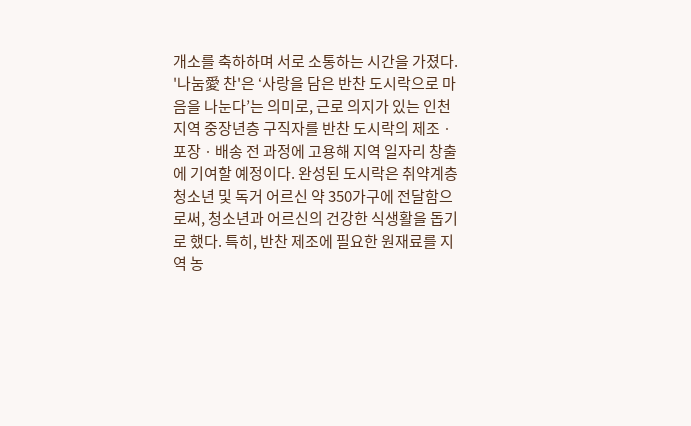개소를 축하하며 서로 소통하는 시간을 가졌다. '나눔愛 찬'은 ‘사랑을 담은 반찬 도시락으로 마음을 나눈다’는 의미로, 근로 의지가 있는 인천 지역 중장년층 구직자를 반찬 도시락의 제조ㆍ포장ㆍ배송 전 과정에 고용해 지역 일자리 창출에 기여할 예정이다. 완성된 도시락은 취약계층 청소년 및 독거 어르신 약 350가구에 전달함으로써, 청소년과 어르신의 건강한 식생활을 돕기로 했다. 특히, 반찬 제조에 필요한 원재료를 지역 농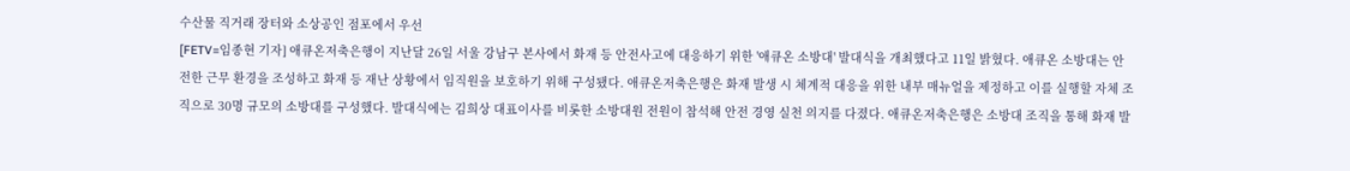수산물 직거래 장터와 소상공인 점포에서 우선
[FETV=임종현 기자] 애큐온저축은행이 지난달 26일 서울 강남구 본사에서 화재 등 안전사고에 대응하기 위한 '애큐온 소방대' 발대식을 개최했다고 11일 밝혔다. 애큐온 소방대는 안전한 근무 환경을 조성하고 화재 등 재난 상황에서 임직원을 보호하기 위해 구성됐다. 애큐온저축은행은 화재 발생 시 체계적 대응을 위한 내부 매뉴얼을 제정하고 이를 실행할 자체 조직으로 30명 규모의 소방대를 구성했다. 발대식에는 김희상 대표이사를 비롯한 소방대원 전원이 참석해 안전 경영 실천 의지를 다졌다. 애큐온저축은행은 소방대 조직을 통해 화재 발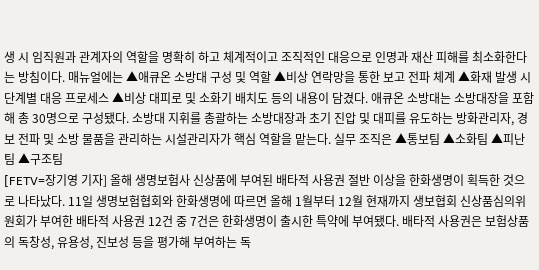생 시 임직원과 관계자의 역할을 명확히 하고 체계적이고 조직적인 대응으로 인명과 재산 피해를 최소화한다는 방침이다. 매뉴얼에는 ▲애큐온 소방대 구성 및 역할 ▲비상 연락망을 통한 보고 전파 체계 ▲화재 발생 시 단계별 대응 프로세스 ▲비상 대피로 및 소화기 배치도 등의 내용이 담겼다. 애큐온 소방대는 소방대장을 포함해 총 30명으로 구성됐다. 소방대 지휘를 총괄하는 소방대장과 초기 진압 및 대피를 유도하는 방화관리자, 경보 전파 및 소방 물품을 관리하는 시설관리자가 핵심 역할을 맡는다. 실무 조직은 ▲통보팀 ▲소화팀 ▲피난팀 ▲구조팀
[FETV=장기영 기자] 올해 생명보험사 신상품에 부여된 배타적 사용권 절반 이상을 한화생명이 획득한 것으로 나타났다. 11일 생명보험협회와 한화생명에 따르면 올해 1월부터 12월 현재까지 생보협회 신상품심의위원회가 부여한 배타적 사용권 12건 중 7건은 한화생명이 출시한 특약에 부여됐다. 배타적 사용권은 보험상품의 독창성, 유용성, 진보성 등을 평가해 부여하는 독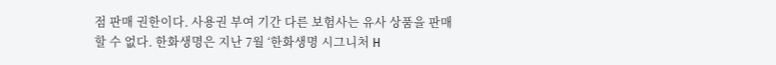점 판매 권한이다. 사용권 부여 기간 다른 보험사는 유사 상품을 판매할 수 없다. 한화생명은 지난 7월 ‘한화생명 시그니처 H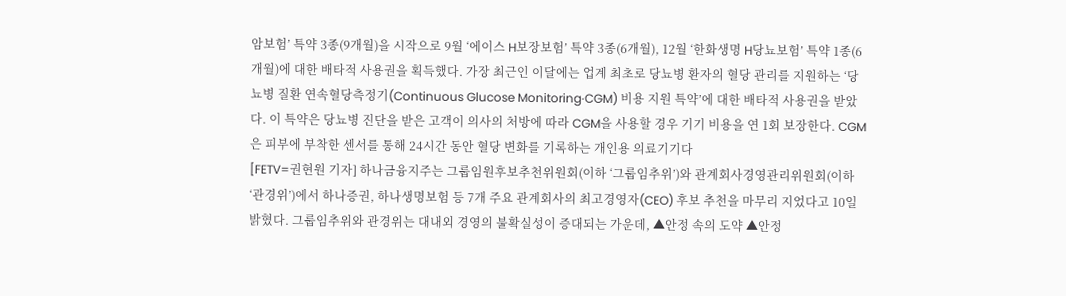암보험’ 특약 3종(9개월)을 시작으로 9월 ‘에이스 H보장보험’ 특약 3종(6개월), 12월 ‘한화생명 H당뇨보험’ 특약 1종(6개월)에 대한 배타적 사용권을 획득했다. 가장 최근인 이달에는 업계 최초로 당뇨병 환자의 혈당 관리를 지원하는 ‘당뇨병 질환 연속혈당측정기(Continuous Glucose Monitoring·CGM) 비용 지원 특약’에 대한 배타적 사용권을 받았다. 이 특약은 당뇨병 진단을 받은 고객이 의사의 처방에 따라 CGM을 사용할 경우 기기 비용을 연 1회 보장한다. CGM은 피부에 부착한 센서를 통해 24시간 동안 혈당 변화를 기록하는 개인용 의료기기다
[FETV=권현원 기자] 하나금융지주는 그룹임원후보추천위원회(이하 ‘그룹임추위’)와 관계회사경영관리위원회(이하 ‘관경위’)에서 하나증권, 하나생명보험 등 7개 주요 관계회사의 최고경영자(CEO) 후보 추천을 마무리 지었다고 10일 밝혔다. 그룹임추위와 관경위는 대내외 경영의 불확실성이 증대되는 가운데, ▲안정 속의 도약 ▲안정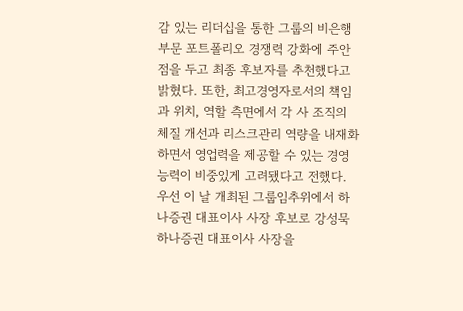감 있는 리더십을 통한 그룹의 비은행 부문 포트폴리오 경쟁력 강화에 주안점을 두고 최종 후보자를 추천했다고 밝혔다. 또한, 최고경영자로서의 책임과 위치, 역할 측면에서 각 사 조직의 체질 개선과 리스크관리 역량을 내재화하면서 영업력을 제공할 수 있는 경영능력이 비중있게 고려됐다고 전했다. 우선 이 날 개최된 그룹임추위에서 하나증권 대표이사 사장 후보로 강성묵 하나증권 대표이사 사장을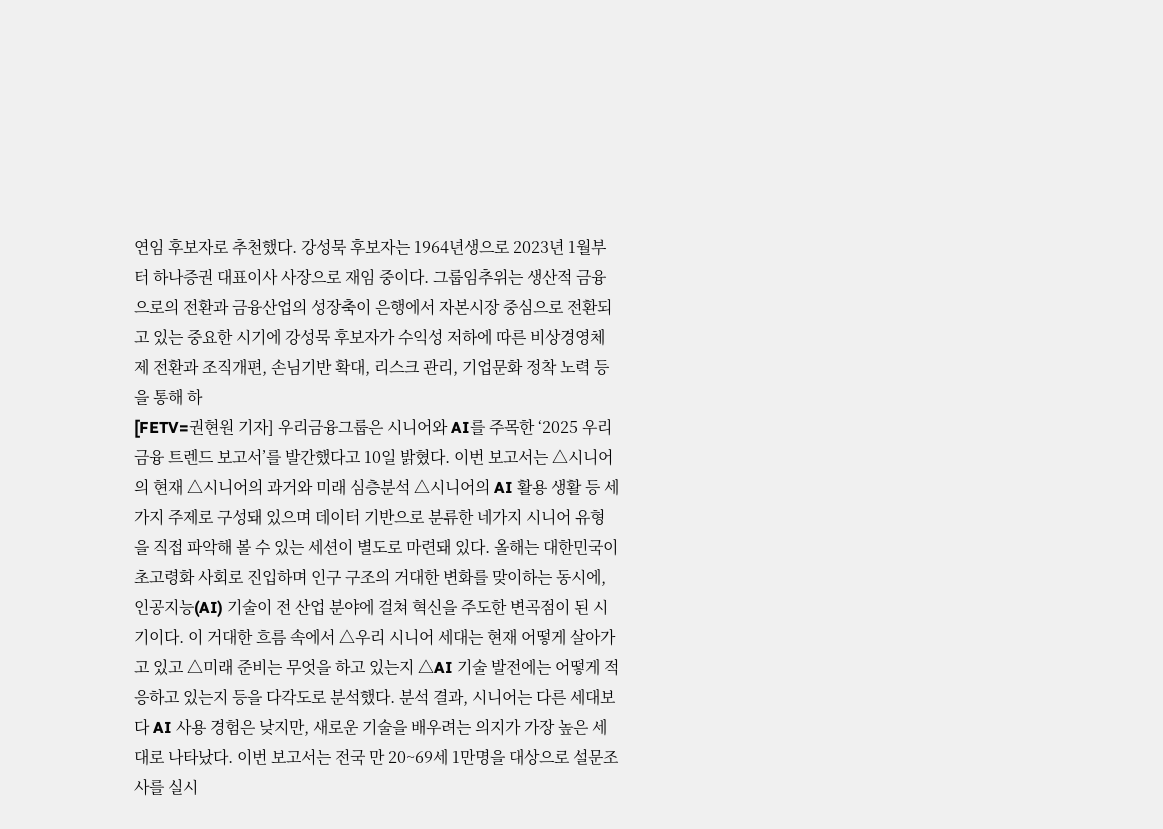연임 후보자로 추천했다. 강성묵 후보자는 1964년생으로 2023년 1월부터 하나증권 대표이사 사장으로 재임 중이다. 그룹임추위는 생산적 금융으로의 전환과 금융산업의 성장축이 은행에서 자본시장 중심으로 전환되고 있는 중요한 시기에 강성묵 후보자가 수익성 저하에 따른 비상경영체제 전환과 조직개편, 손님기반 확대, 리스크 관리, 기업문화 정착 노력 등을 통해 하
[FETV=권현원 기자] 우리금융그룹은 시니어와 AI를 주목한 ‘2025 우리금융 트렌드 보고서’를 발간했다고 10일 밝혔다. 이번 보고서는 △시니어의 현재 △시니어의 과거와 미래 심층분석 △시니어의 AI 활용 생활 등 세가지 주제로 구성돼 있으며 데이터 기반으로 분류한 네가지 시니어 유형을 직접 파악해 볼 수 있는 세션이 별도로 마련돼 있다. 올해는 대한민국이 초고령화 사회로 진입하며 인구 구조의 거대한 변화를 맞이하는 동시에, 인공지능(AI) 기술이 전 산업 분야에 걸쳐 혁신을 주도한 변곡점이 된 시기이다. 이 거대한 흐름 속에서 △우리 시니어 세대는 현재 어떻게 살아가고 있고 △미래 준비는 무엇을 하고 있는지 △AI 기술 발전에는 어떻게 적응하고 있는지 등을 다각도로 분석했다. 분석 결과, 시니어는 다른 세대보다 AI 사용 경험은 낮지만, 새로운 기술을 배우려는 의지가 가장 높은 세대로 나타났다. 이번 보고서는 전국 만 20~69세 1만명을 대상으로 설문조사를 실시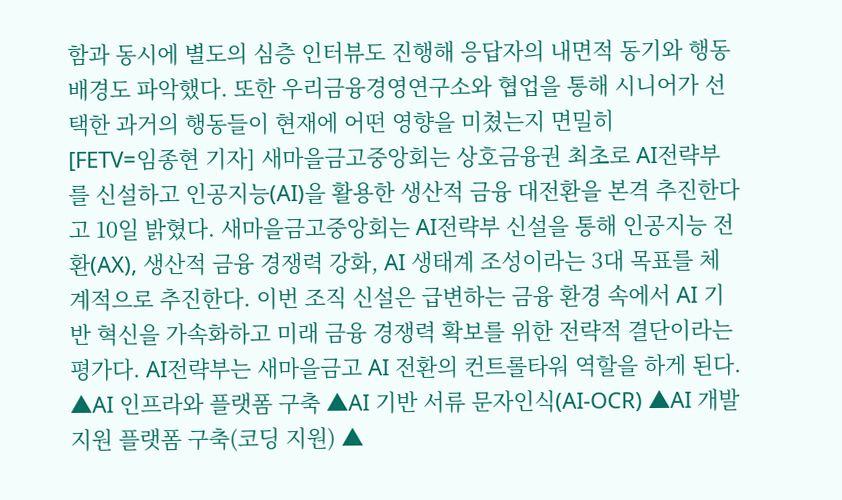함과 동시에 별도의 심층 인터뷰도 진행해 응답자의 내면적 동기와 행동 배경도 파악했다. 또한 우리금융경영연구소와 협업을 통해 시니어가 선택한 과거의 행동들이 현재에 어떤 영향을 미쳤는지 면밀히
[FETV=임종현 기자] 새마을금고중앙회는 상호금융권 최초로 AI전략부를 신설하고 인공지능(AI)을 활용한 생산적 금융 대전환을 본격 추진한다고 10일 밝혔다. 새마을금고중앙회는 AI전략부 신설을 통해 인공지능 전환(AX), 생산적 금융 경쟁력 강화, AI 생태계 조성이라는 3대 목표를 체계적으로 추진한다. 이번 조직 신설은 급변하는 금융 환경 속에서 AI 기반 혁신을 가속화하고 미래 금융 경쟁력 확보를 위한 전략적 결단이라는 평가다. AI전략부는 새마을금고 AI 전환의 컨트롤타워 역할을 하게 된다. ▲AI 인프라와 플랫폼 구축 ▲AI 기반 서류 문자인식(AI-OCR) ▲AI 개발 지원 플랫폼 구축(코딩 지원) ▲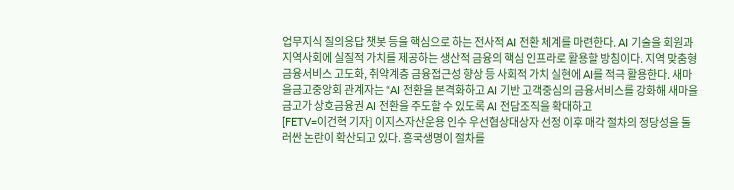업무지식 질의응답 챗봇 등을 핵심으로 하는 전사적 AI 전환 체계를 마련한다. AI 기술을 회원과 지역사회에 실질적 가치를 제공하는 생산적 금융의 핵심 인프라로 활용할 방침이다. 지역 맞춤형 금융서비스 고도화, 취약계층 금융접근성 향상 등 사회적 가치 실현에 AI를 적극 활용한다. 새마을금고중앙회 관계자는 “AI 전환을 본격화하고 AI 기반 고객중심의 금융서비스를 강화해 새마을금고가 상호금융권 AI 전환을 주도할 수 있도록 AI 전담조직을 확대하고
[FETV=이건혁 기자] 이지스자산운용 인수 우선협상대상자 선정 이후 매각 절차의 정당성을 둘러싼 논란이 확산되고 있다. 흥국생명이 절차를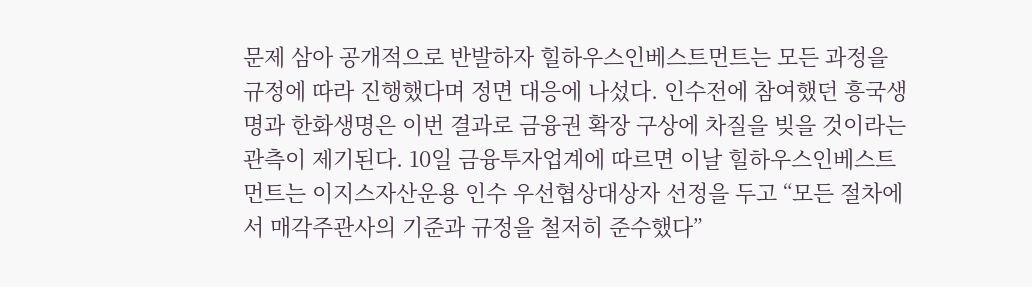문제 삼아 공개적으로 반발하자 힐하우스인베스트먼트는 모든 과정을 규정에 따라 진행했다며 정면 대응에 나섰다. 인수전에 참여했던 흥국생명과 한화생명은 이번 결과로 금융권 확장 구상에 차질을 빚을 것이라는 관측이 제기된다. 10일 금융투자업계에 따르면 이날 힐하우스인베스트먼트는 이지스자산운용 인수 우선협상대상자 선정을 두고 “모든 절차에서 매각주관사의 기준과 규정을 철저히 준수했다”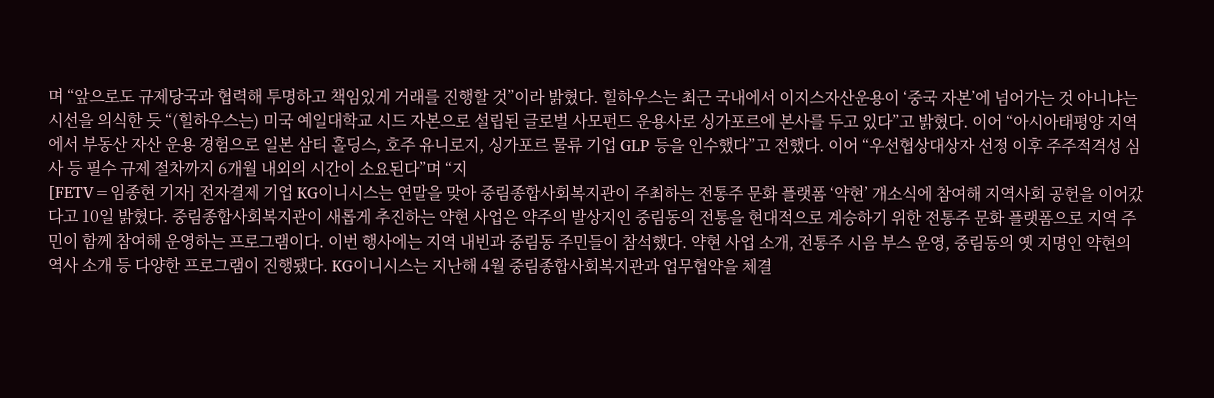며 “앞으로도 규제당국과 협력해 투명하고 책임있게 거래를 진행할 것”이라 밝혔다. 힐하우스는 최근 국내에서 이지스자산운용이 ‘중국 자본’에 넘어가는 것 아니냐는 시선을 의식한 듯 “(힐하우스는) 미국 예일대학교 시드 자본으로 설립된 글로벌 사모펀드 운용사로 싱가포르에 본사를 두고 있다”고 밝혔다. 이어 “아시아태평양 지역에서 부동산 자산 운용 경험으로 일본 삼티 홀딩스, 호주 유니로지, 싱가포르 물류 기업 GLP 등을 인수했다”고 전했다. 이어 “우선협상대상자 선정 이후 주주적격성 심사 등 필수 규제 절차까지 6개월 내외의 시간이 소요된다”며 “지
[FETV=임종현 기자] 전자결제 기업 KG이니시스는 연말을 맞아 중림종합사회복지관이 주최하는 전통주 문화 플랫폼 ‘약현’ 개소식에 참여해 지역사회 공헌을 이어갔다고 10일 밝혔다. 중림종합사회복지관이 새롭게 추진하는 약현 사업은 약주의 발상지인 중림동의 전통을 현대적으로 계승하기 위한 전통주 문화 플랫폼으로 지역 주민이 함께 참여해 운영하는 프로그램이다. 이번 행사에는 지역 내빈과 중림동 주민들이 참석했다. 약현 사업 소개, 전통주 시음 부스 운영, 중림동의 옛 지명인 약현의 역사 소개 등 다양한 프로그램이 진행됐다. KG이니시스는 지난해 4월 중림종합사회복지관과 업무협약을 체결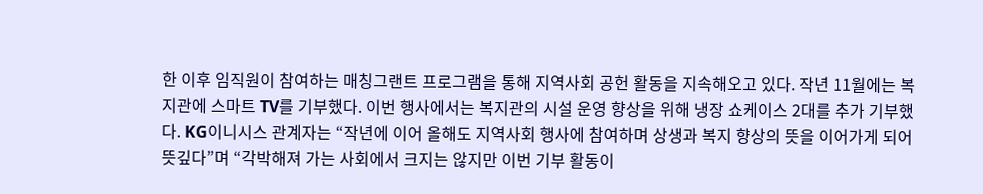한 이후 임직원이 참여하는 매칭그랜트 프로그램을 통해 지역사회 공헌 활동을 지속해오고 있다. 작년 11월에는 복지관에 스마트 TV를 기부했다. 이번 행사에서는 복지관의 시설 운영 향상을 위해 냉장 쇼케이스 2대를 추가 기부했다. KG이니시스 관계자는 “작년에 이어 올해도 지역사회 행사에 참여하며 상생과 복지 향상의 뜻을 이어가게 되어 뜻깊다”며 “각박해져 가는 사회에서 크지는 않지만 이번 기부 활동이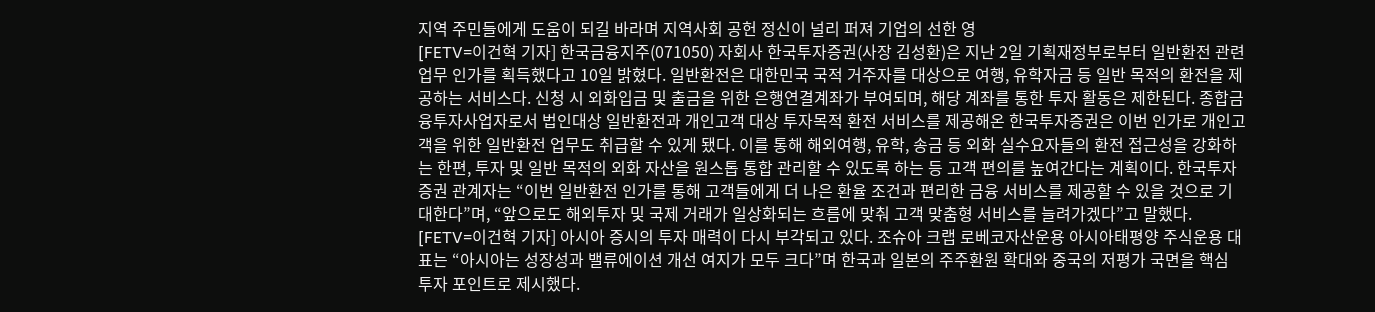지역 주민들에게 도움이 되길 바라며 지역사회 공헌 정신이 널리 퍼져 기업의 선한 영
[FETV=이건혁 기자] 한국금융지주(071050) 자회사 한국투자증권(사장 김성환)은 지난 2일 기획재정부로부터 일반환전 관련 업무 인가를 획득했다고 10일 밝혔다. 일반환전은 대한민국 국적 거주자를 대상으로 여행, 유학자금 등 일반 목적의 환전을 제공하는 서비스다. 신청 시 외화입금 및 출금을 위한 은행연결계좌가 부여되며, 해당 계좌를 통한 투자 활동은 제한된다. 종합금융투자사업자로서 법인대상 일반환전과 개인고객 대상 투자목적 환전 서비스를 제공해온 한국투자증권은 이번 인가로 개인고객을 위한 일반환전 업무도 취급할 수 있게 됐다. 이를 통해 해외여행, 유학, 송금 등 외화 실수요자들의 환전 접근성을 강화하는 한편, 투자 및 일반 목적의 외화 자산을 원스톱 통합 관리할 수 있도록 하는 등 고객 편의를 높여간다는 계획이다. 한국투자증권 관계자는 “이번 일반환전 인가를 통해 고객들에게 더 나은 환율 조건과 편리한 금융 서비스를 제공할 수 있을 것으로 기대한다”며, “앞으로도 해외투자 및 국제 거래가 일상화되는 흐름에 맞춰 고객 맞춤형 서비스를 늘려가겠다”고 말했다.
[FETV=이건혁 기자] 아시아 증시의 투자 매력이 다시 부각되고 있다. 조슈아 크랩 로베코자산운용 아시아태평양 주식운용 대표는 “아시아는 성장성과 밸류에이션 개선 여지가 모두 크다”며 한국과 일본의 주주환원 확대와 중국의 저평가 국면을 핵심 투자 포인트로 제시했다.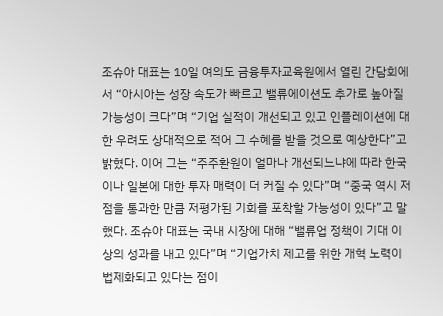조슈아 대표는 10일 여의도 금융투자교육원에서 열린 간담회에서 “아시아는 성장 속도가 빠르고 밸류에이션도 추가로 높아질 가능성이 크다”며 “기업 실적이 개선되고 있고 인플레이션에 대한 우려도 상대적으로 적어 그 수혜를 받을 것으로 예상한다”고 밝혔다. 이어 그는 “주주환원이 얼마나 개선되느냐에 따라 한국이나 일본에 대한 투자 매력이 더 커질 수 있다”며 “중국 역시 저점을 통과한 만큼 저평가된 기회를 포착할 가능성이 있다”고 말했다. 조슈아 대표는 국내 시장에 대해 “밸류업 정책이 기대 이상의 성과를 내고 있다”며 “기업가치 제고를 위한 개혁 노력이 법제화되고 있다는 점이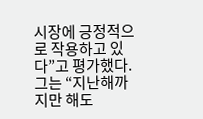시장에 긍정적으로 작용하고 있다”고 평가했다. 그는 “지난해까지만 해도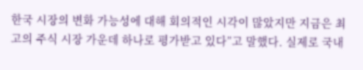한국 시장의 변화 가능성에 대해 회의적인 시각이 많았지만 지금은 최고의 주식 시장 가운데 하나로 평가받고 있다”고 말했다. 실제로 국내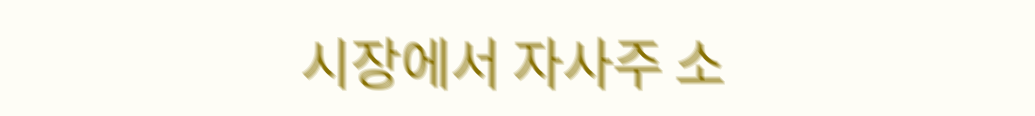시장에서 자사주 소